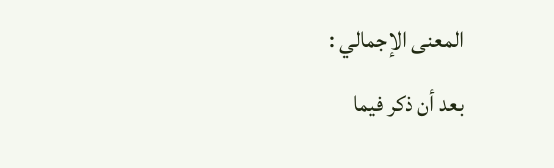المعنى الإجمالي :
بعد أن ذكر فيما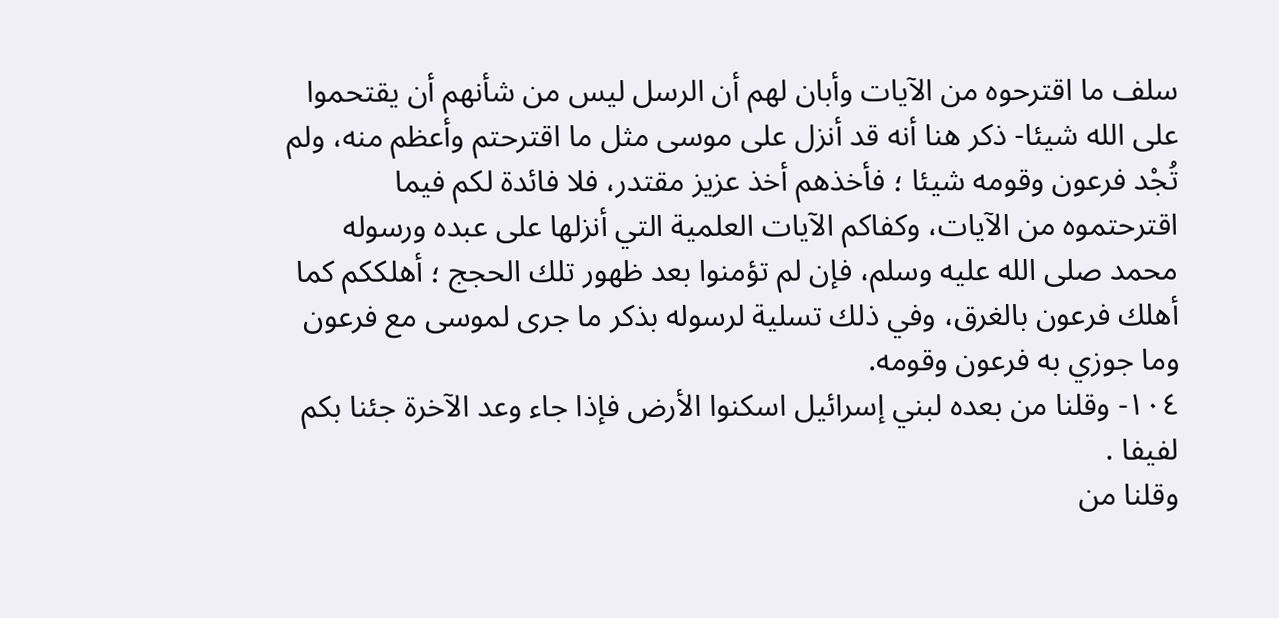سلف ما اقترحوه من الآيات وأبان لهم أن الرسل ليس من شأنهم أن يقتحموا على الله شيئا- ذكر هنا أنه قد أنزل على موسى مثل ما اقترحتم وأعظم منه، ولم تُجْد فرعون وقومه شيئا ؛ فأخذهم أخذ عزيز مقتدر، فلا فائدة لكم فيما اقترحتموه من الآيات، وكفاكم الآيات العلمية التي أنزلها على عبده ورسوله محمد صلى الله عليه وسلم، فإن لم تؤمنوا بعد ظهور تلك الحجج ؛ أهلككم كما أهلك فرعون بالغرق، وفي ذلك تسلية لرسوله بذكر ما جرى لموسى مع فرعون وما جوزي به فرعون وقومه.
١٠٤- وقلنا من بعده لبني إسرائيل اسكنوا الأرض فإذا جاء وعد الآخرة جئنا بكم لفيفا .
وقلنا من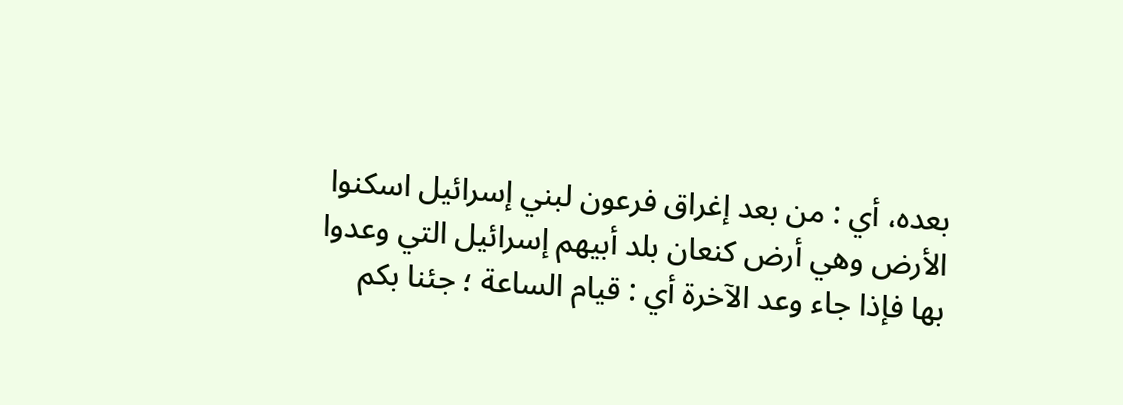بعده، أي : من بعد إغراق فرعون لبني إسرائيل اسكنوا الأرض وهي أرض كنعان بلد أبيهم إسرائيل التي وعدوا بها فإذا جاء وعد الآخرة أي : قيام الساعة ؛ جئنا بكم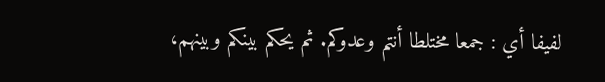لفيفا أي : جمعا مختلطا أنتم وعدوكم. ثم يحكم بينكم وبينهم،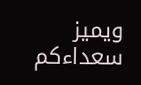ويميز سعداءكم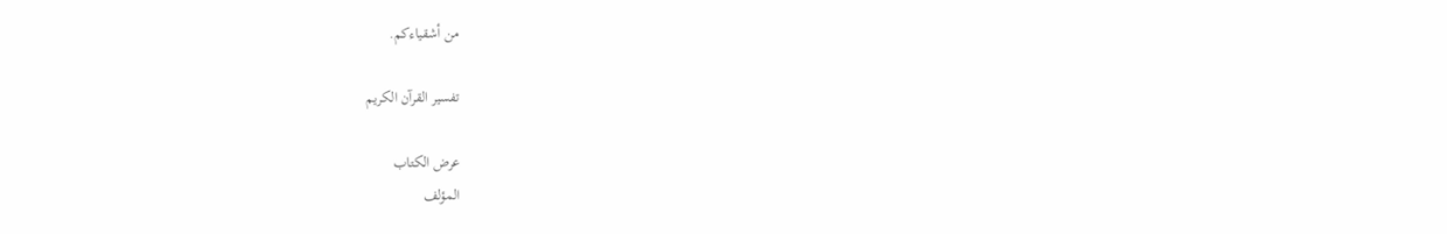من أشقياءكم.

تفسير القرآن الكريم

عرض الكتاب
المؤلف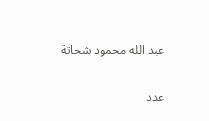عبد الله محمود شحاتة

عدد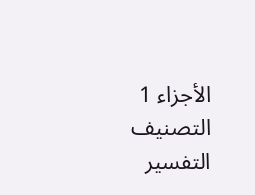الأجزاء 1
التصنيف التفسير